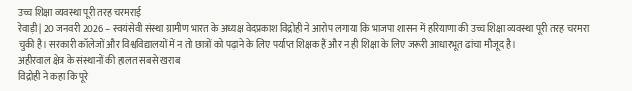उच्च शिक्षा व्यवस्था पूरी तरह चरमराई
रेवाड़ी | 20 जनवरी 2026 – स्वयंसेवी संस्था ग्रामीण भारत के अध्यक्ष वेदप्रकाश विद्रोही ने आरोप लगाया कि भाजपा शासन में हरियाणा की उच्च शिक्षा व्यवस्था पूरी तरह चरमरा चुकी है। सरकारी कॉलेजों और विश्वविद्यालयों में न तो छात्रों को पढ़ाने के लिए पर्याप्त शिक्षक हैं और न ही शिक्षा के लिए जरूरी आधारभूत ढांचा मौजूद है।
अहीरवाल क्षेत्र के संस्थानों की हालत सबसे खराब
विद्रोही ने कहा कि पूरे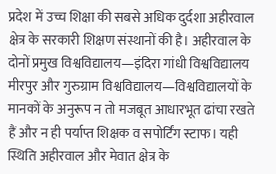प्रदेश में उच्च शिक्षा की सबसे अधिक दुर्दशा अहीरवाल क्षेत्र के सरकारी शिक्षण संस्थानों की है। अहीरवाल के दोनों प्रमुख विश्वविद्यालय—इंदिरा गांधी विश्वविद्यालय मीरपुर और गुरुग्राम विश्वविद्यालय—विश्वविद्यालयों के मानकों के अनुरूप न तो मजबूत आधारभूत ढांचा रखते हैं और न ही पर्याप्त शिक्षक व सपोर्टिंग स्टाफ। यही स्थिति अहीरवाल और मेवात क्षेत्र के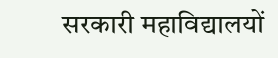सरकारी महाविद्यालयों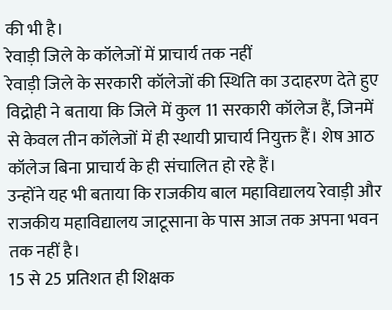की भी है।
रेवाड़ी जिले के कॉलेजों में प्राचार्य तक नहीं
रेवाड़ी जिले के सरकारी कॉलेजों की स्थिति का उदाहरण देते हुए विद्रोही ने बताया कि जिले में कुल 11 सरकारी कॉलेज हैं, जिनमें से केवल तीन कॉलेजों में ही स्थायी प्राचार्य नियुक्त हैं। शेष आठ कॉलेज बिना प्राचार्य के ही संचालित हो रहे हैं।
उन्होंने यह भी बताया कि राजकीय बाल महाविद्यालय रेवाड़ी और राजकीय महाविद्यालय जाटूसाना के पास आज तक अपना भवन तक नहीं है।
15 से 25 प्रतिशत ही शिक्षक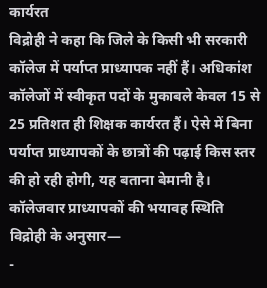कार्यरत
विद्रोही ने कहा कि जिले के किसी भी सरकारी कॉलेज में पर्याप्त प्राध्यापक नहीं हैं। अधिकांश कॉलेजों में स्वीकृत पदों के मुकाबले केवल 15 से 25 प्रतिशत ही शिक्षक कार्यरत हैं। ऐसे में बिना पर्याप्त प्राध्यापकों के छात्रों की पढ़ाई किस स्तर की हो रही होगी, यह बताना बेमानी है।
कॉलेजवार प्राध्यापकों की भयावह स्थिति
विद्रोही के अनुसार—
-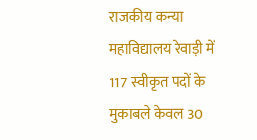राजकीय कन्या महाविद्यालय रेवाड़ी में 117 स्वीकृत पदों के मुकाबले केवल 30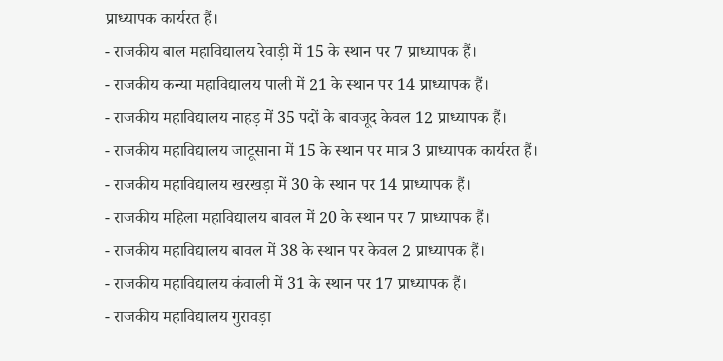प्राध्यापक कार्यरत हैं।
- राजकीय बाल महाविद्यालय रेवाड़ी में 15 के स्थान पर 7 प्राध्यापक हैं।
- राजकीय कन्या महाविद्यालय पाली में 21 के स्थान पर 14 प्राध्यापक हैं।
- राजकीय महाविद्यालय नाहड़ में 35 पदों के बावजूद केवल 12 प्राध्यापक हैं।
- राजकीय महाविद्यालय जाटूसाना में 15 के स्थान पर मात्र 3 प्राध्यापक कार्यरत हैं।
- राजकीय महाविद्यालय खरखड़ा में 30 के स्थान पर 14 प्राध्यापक हैं।
- राजकीय महिला महाविद्यालय बावल में 20 के स्थान पर 7 प्राध्यापक हैं।
- राजकीय महाविद्यालय बावल में 38 के स्थान पर केवल 2 प्राध्यापक हैं।
- राजकीय महाविद्यालय कंवाली में 31 के स्थान पर 17 प्राध्यापक हैं।
- राजकीय महाविद्यालय गुरावड़ा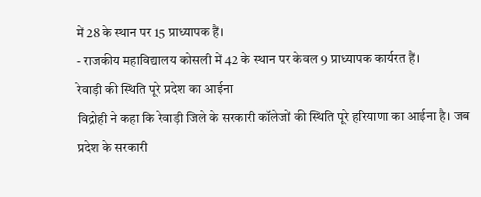में 28 के स्थान पर 15 प्राध्यापक हैं।
- राजकीय महाविद्यालय कोसली में 42 के स्थान पर केवल 9 प्राध्यापक कार्यरत हैं।
रेवाड़ी की स्थिति पूरे प्रदेश का आईना
विद्रोही ने कहा कि रेवाड़ी जिले के सरकारी कॉलेजों की स्थिति पूरे हरियाणा का आईना है। जब प्रदेश के सरकारी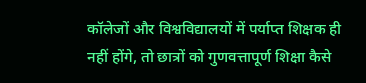कॉलेजों और विश्वविद्यालयों में पर्याप्त शिक्षक ही नहीं होंगे, तो छात्रों को गुणवत्तापूर्ण शिक्षा कैसे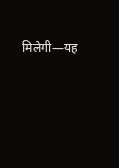मिलेगी—यह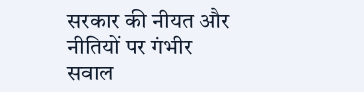सरकार की नीयत और नीतियों पर गंभीर सवाल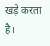खड़े करता है।